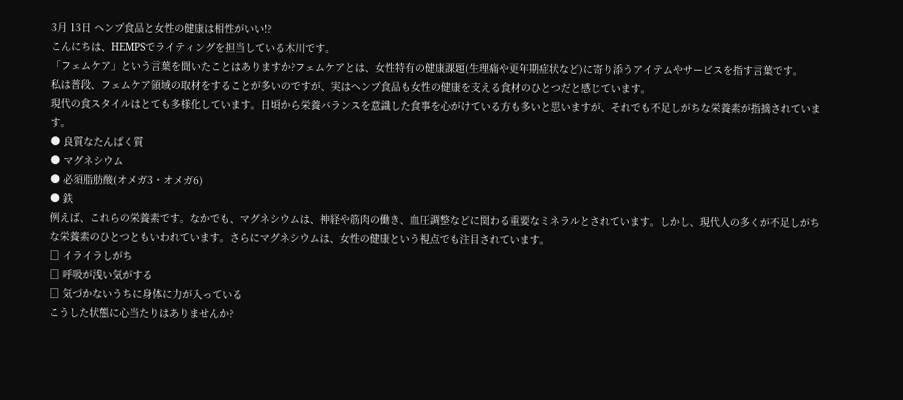3月 13日 ヘンプ食品と女性の健康は相性がいい!?
こんにちは、HEMPSでライティングを担当している木川です。
「フェムケア」という言葉を聞いたことはありますか?フェムケアとは、女性特有の健康課題(生理痛や更年期症状など)に寄り添うアイテムやサービスを指す言葉です。
私は普段、フェムケア領域の取材をすることが多いのですが、実はヘンプ食品も女性の健康を支える食材のひとつだと感じています。
現代の食スタイルはとても多様化しています。日頃から栄養バランスを意識した食事を心がけている方も多いと思いますが、それでも不足しがちな栄養素が指摘されています。
● 良質なたんぱく質
● マグネシウム
● 必須脂肪酸(オメガ3・オメガ6)
● 鉄
例えば、これらの栄養素です。なかでも、マグネシウムは、神経や筋肉の働き、血圧調整などに関わる重要なミネラルとされています。しかし、現代人の多くが不足しがちな栄養素のひとつともいわれています。さらにマグネシウムは、女性の健康という視点でも注目されています。
□ イライラしがち
□ 呼吸が浅い気がする
□ 気づかないうちに身体に力が入っている
こうした状態に心当たりはありませんか?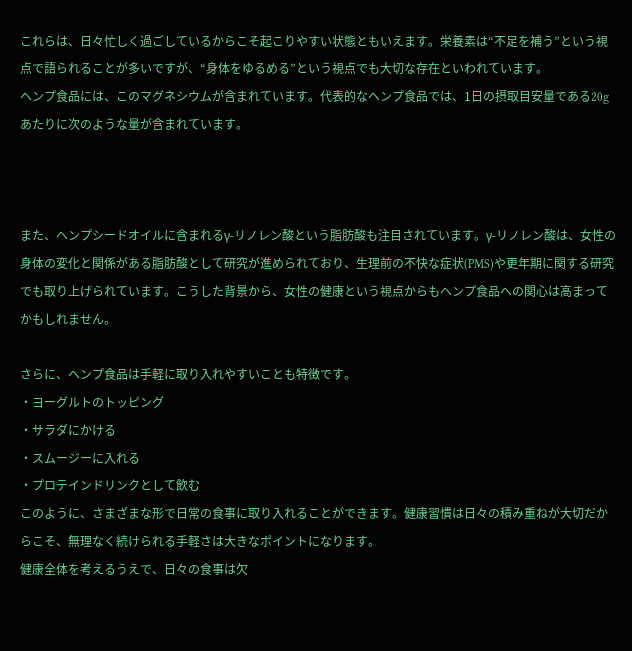これらは、日々忙しく過ごしているからこそ起こりやすい状態ともいえます。栄養素は“不足を補う”という視点で語られることが多いですが、“身体をゆるめる”という視点でも大切な存在といわれています。
ヘンプ食品には、このマグネシウムが含まれています。代表的なヘンプ食品では、1日の摂取目安量である20gあたりに次のような量が含まれています。



また、ヘンプシードオイルに含まれるγ-リノレン酸という脂肪酸も注目されています。γ-リノレン酸は、女性の身体の変化と関係がある脂肪酸として研究が進められており、生理前の不快な症状(PMS)や更年期に関する研究でも取り上げられています。こうした背景から、女性の健康という視点からもヘンプ食品への関心は高まってかもしれません。

さらに、ヘンプ食品は手軽に取り入れやすいことも特徴です。
・ヨーグルトのトッピング
・サラダにかける
・スムージーに入れる
・プロテインドリンクとして飲む
このように、さまざまな形で日常の食事に取り入れることができます。健康習慣は日々の積み重ねが大切だからこそ、無理なく続けられる手軽さは大きなポイントになります。
健康全体を考えるうえで、日々の食事は欠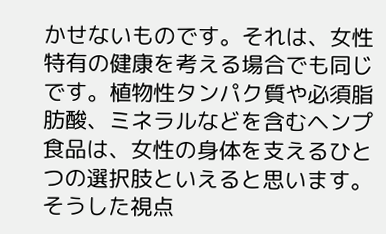かせないものです。それは、女性特有の健康を考える場合でも同じです。植物性タンパク質や必須脂肪酸、ミネラルなどを含むヘンプ食品は、女性の身体を支えるひとつの選択肢といえると思います。そうした視点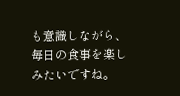も意識しながら、毎日の食事を楽しみたいですね。